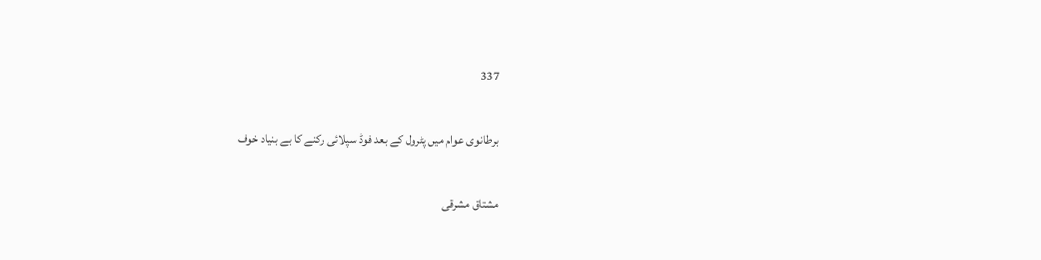337

برطانوی عوام میں پٹرول کے بعد فوڈ سپلائی رکنے کا بے بنیاد خوف

مشتاق مشرقی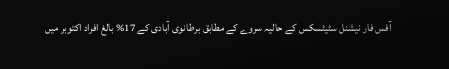آفس فار نیشنل سٹیٹسکس کے حالیہ سروے کے مطابق برطانوی آبادی کے 17% بالغ افراد اکتوبر میں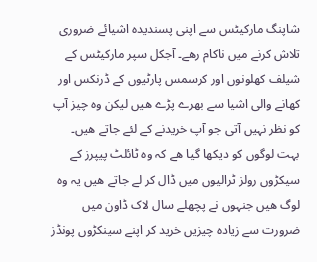شاپنگ مارکیٹس سے اپنی پسندیدہ اشیائے ضروری تلاش کرنے میں ناکام رھے۔ آجکل سپر مارکیٹس کے شیلف کھلونوں اور کرسمس پارٹیوں کے ڈرنکس اور کھانے والی اشیا سے بھرے پڑے ھیں لیکن وہ چیز آپ کو نظر نہیں آتی جو آپ خریدنے کے لئے جاتے ھیں۔ بہت لوگوں کو دیکھا گیا ھے کہ وہ ٹائلٹ پیپرز کے سیکڑوں رولز ٹرالیوں میں ڈال کر لے جاتے ھیں یہ وہ لوگ ھیں جنہوں نے پچھلے سال لاک ڈاون میں ضرورت سے زیادہ چیزیں خرید کر اپنے سینکڑوں پونڈز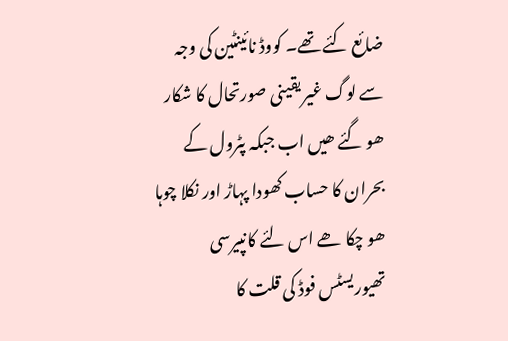ضائع کئے تھے۔ کووڈ نائینٹین کی وجہ سے لوگ غیر یقینی صورتحال کا شکار ھو گئے ھیں اب جبکہ پٹرول کے بحران کا حساب کھودا پہاڑ اور نکلا چوہا ھو چکا ھے اس لئے کانپیرسی تھیوریسٹس فوڈ کی قلت کا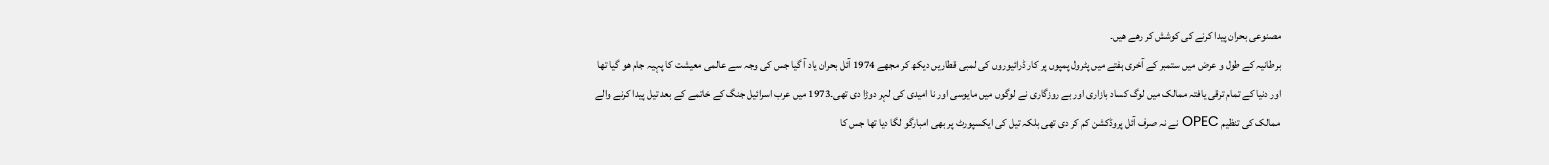مصنوعی بحران پیدا کرنے کی کوشش کر رھے ھیں۔
برطانیہ کے طول و عرض میں ستمبر کے آخری ہفتے میں پٹرول پمپوں پر کار ڈرائیوروں کی لمبی قطاریں دیکھ کر مجھے 1974 آئل بحران یاد آ گیا جس کی وجہ سے عالمی معیشت کا پہیہ جام ھو گیا تھا اور دنیا کے تمام ترقی یافتہ ممالک میں لوگ کساد بازاری اور بے روزگاری نے لوگوں میں مایوسی اور نا امیدی کی لہر دوڑا دی تھی۔1973 میں عرب اسرائیل جنگ کے خاتمے کے بعد تیل پیدا کرنے والے ممالک کی تنظیم OPEC نے نہ صرف آئل پروڈکشن کم کر دی تھی بلکہ تیل کی ایکسپورٹ پر بھی امبارگو لگا دیا تھا جس کا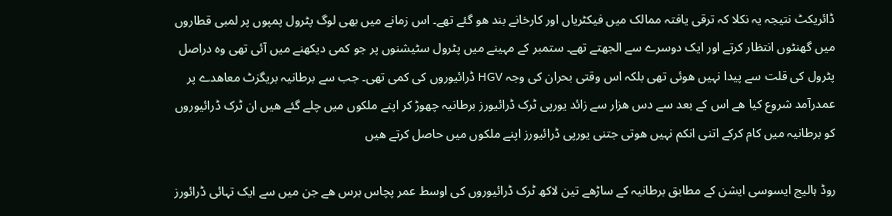ڈائریکٹ نتیجہ یہ نکلا کہ ترقی یافتہ ممالک میں فیکٹریاں اور کارخانے بند ھو گئے تھے۔ اس زمانے میں بھی لوگ پٹرول پمپوں پر لمبی قطاروں میں گھنٹوں انتظار کرتے اور ایک دوسرے سے الجھتے تھے۔ ستمبر کے مہینے میں پٹرول سٹیشنوں پر جو کمی دیکھنے میں آئی تھی وہ دراصل پٹرول کی قلت سے پیدا نہیں ھوئی تھی بلکہ اس وقتی بحران کی وجہ HGV ڈرائیوروں کی کمی تھی۔ جب سے برطانیہ بریگزٹ معاھدے پر عمدرآمد شروع کیا ھے اس کے بعد سے دس ھزار سے زائد یورپی ٹرک ڈرائیورز برطانیہ چھوڑ کر اپنے ملکوں میں چلے گئے ھیں ان ٹرک ڈرائیوروں کو برطانیہ میں کام کرکے اتنی انکم نہیں ھوتی جتنی یورپی ڈرائیورز اپنے ملکوں میں حاصل کرتے ھیں

روڈ ہالیج ایسوسی ایشن کے مطابق برطانیہ کے ساڑھے تین لاکھ ٹرک ڈرائیوروں کی اوسط عمر پچاس برس ھے جن میں سے ایک تہائی ڈرائورز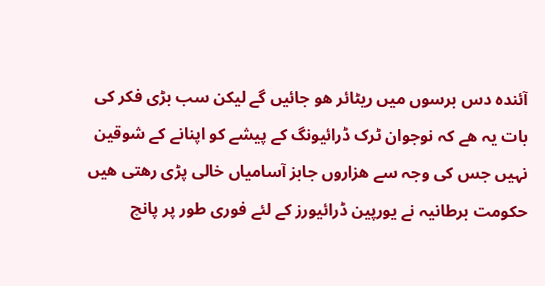آئندہ دس برسوں میں ریٹائر ھو جائیں گے لیکن سب بڑی فکر کی بات یہ ھے کہ نوجوان ٹرک ڈرائیونگ کے پیشے کو اپنانے کے شوقین نہیں جس کی وجہ سے ھزاروں جابز آسامیاں خالی پڑی رھتی ھیں حکومت برطانیہ نے یورپین ڈرائیورز کے لئے فوری طور پر پانچ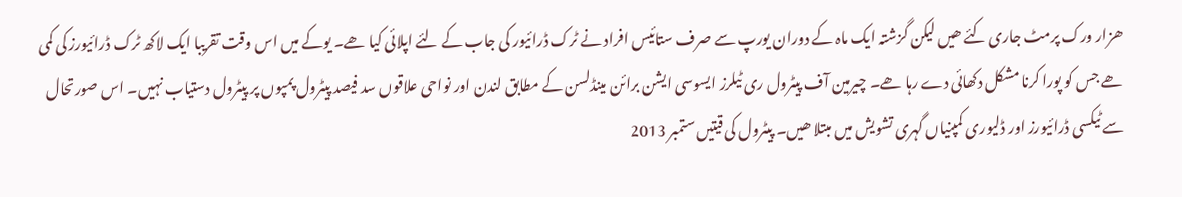ھزار ورک پرمٹ جاری کئے ھیں لیکن گزشتہ ایک ماہ کے دوران یورپ سے صرف ستائیس افراد نے ٹرک ڈرائیور کی جاب کے لئے اپلائی کیا ھے۔ یوکے میں اس وقت تقریبا ایک لاکھ ٹرک ڈرائیورز کی کمی ھے جس کو پورا کرنا مشکل دکھائی دے رہا ھے۔ چیرمین آف پیٹرول ری ٹیلرز ایسوسی ایشن برائن مینڈلسن کے مطابق لندن اور نواحی علاقوں سد فیصد پیٹرول پمپوں پر پیٹرول دستیاب نہیں۔ اس صورتحال سے ٹیکسی ڈرائیورز اور ڈلیوری کمپنیاں گہری تشویش میں مبتلا ھیں۔ پیٹرول کی قیتیں ستمبر 2013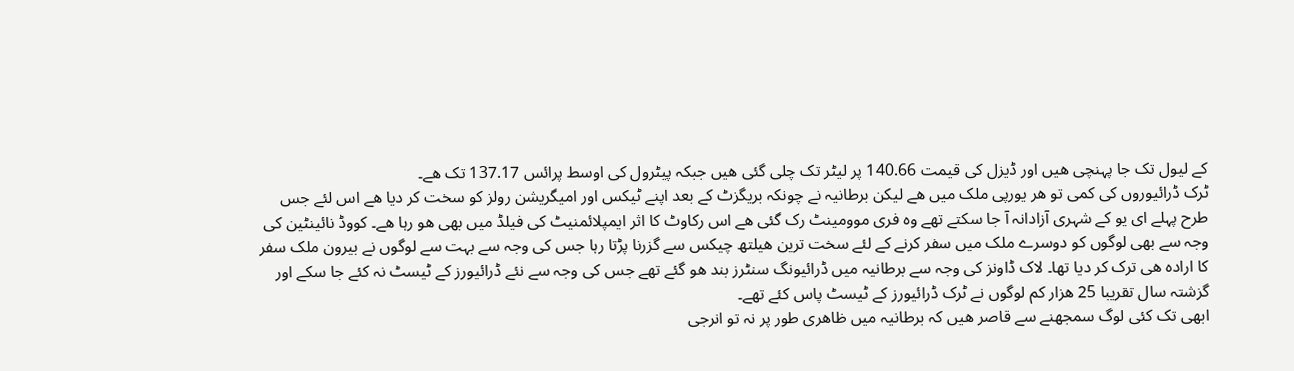کے لیول تک جا پہنچی ھیں اور ڈیزل کی قیمت 140.66 پر لیٹر تک چلی گئی ھیں جبکہ پیٹرول کی اوسط پرائس 137.17 تک ھے۔
ٹرک ڈرائیوروں کی کمی تو ھر یورپی ملک میں ھے لیکن برطانیہ نے چونکہ بریگزٹ کے بعد اپنے ٹیکس اور امیگریشن رولز کو سخت کر دیا ھے اس لئے جس طرح پہلے ای یو کے شہری آزادانہ آ جا سکتے تھے وہ فری موومینٹ رک گئی ھے اس رکاوٹ کا اثر ایمپلائمنیٹ کی فیلڈ میں بھی ھو رہا ھے۔ کووڈ نائینٹین کی وجہ سے بھی لوگوں کو دوسرے ملک میں سفر کرنے کے لئے سخت ترین ھیلتھ چیکس سے گزرنا پڑتا رہا جس کی وجہ سے بہت سے لوگوں نے بیرون ملک سفر کا ارادہ ھی ترک کر دیا تھا۔ لاک ڈاونز کی وجہ سے برطانیہ میں ڈرائیونگ سنٹرز بند ھو گئے تھے جس کی وجہ سے نئے ڈرائیورز کے ٹیسٹ نہ کئے جا سکے اور گزشتہ سال تقریبا 25 ھزار کم لوگوں نے ٹرک ڈرائیورز کے ٹیسٹ پاس کئے تھے۔
ابھی تک کئی لوگ سمجھنے سے قاصر ھیں کہ برطانیہ میں ظاھری طور پر نہ تو انرجی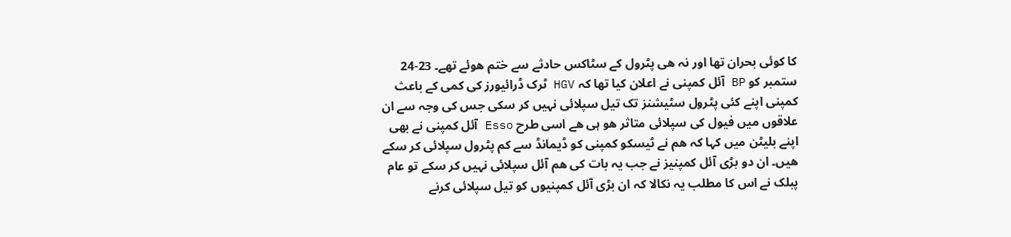کا کوئی بحران تھا اور نہ ھی پٹرول کے سٹاکس حادثے سے ختم ھوئے تھے۔ 23-24 ستمبر کو BP آئل کمپنی نے اعلان کیا تھا کہ HGV ٹرک ڈرائیورز کی کمی کے باعث کمپنی اپنے کئی پٹرول سٹیشنز تک تیل سپلائی نہیں کر سکی جس کی وجہ سے ان علاقوں میں فیول کی سپلائی متاثر ھو ہی ھے اسی طرح Esso آئل کمپنی نے بھی اپنے بلیٹن میں کہا کہ ھم نے ٹیسکو کمپنی کو ڈیمانڈ سے کم پٹرول سپلائی کر سکے ھیں۔ ان دو بڑی آئل کمپنیز نے جب یہ بات کی ھم آئل سپلائی نہیں کر سکے تو عام پبلک نے اس کا مطلب یہ نکالا کہ ان بڑی آئل کمپنیوں کو تیل سپلائی کرنے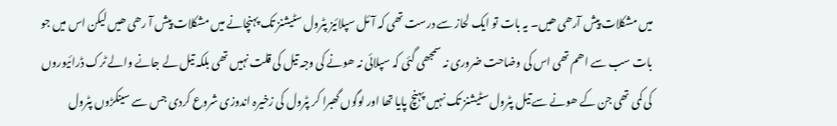میں مشکلات پیش آرھی ھیں۔ یہ بات تو ایک لحاز سے درست تھی کہ آئل سپلائیز پٹرول سٹیشنز تک پہنچانے میں مشکلات پیش آ رھی ھیں لیکن اس میں جو بات سب سے اھم تھی اس کی وضاحت ضروری نہ سمجھی گئی کہ سپلائی نہ ھونے کی وجہ تیل کی قلت نہیں تھی بلکہ تیل لے جانے والے ٹرک ڈرائیوروں کی کمی تھی جن کے ھونے سے تیل پٹرول سٹیشنز تک نہیں پہنچ پایا تھا اور لوگوں گھبرا کر پٹرول کی زخیرہ اندوزی شروع کردی جس سے سینکڑوں پٹرول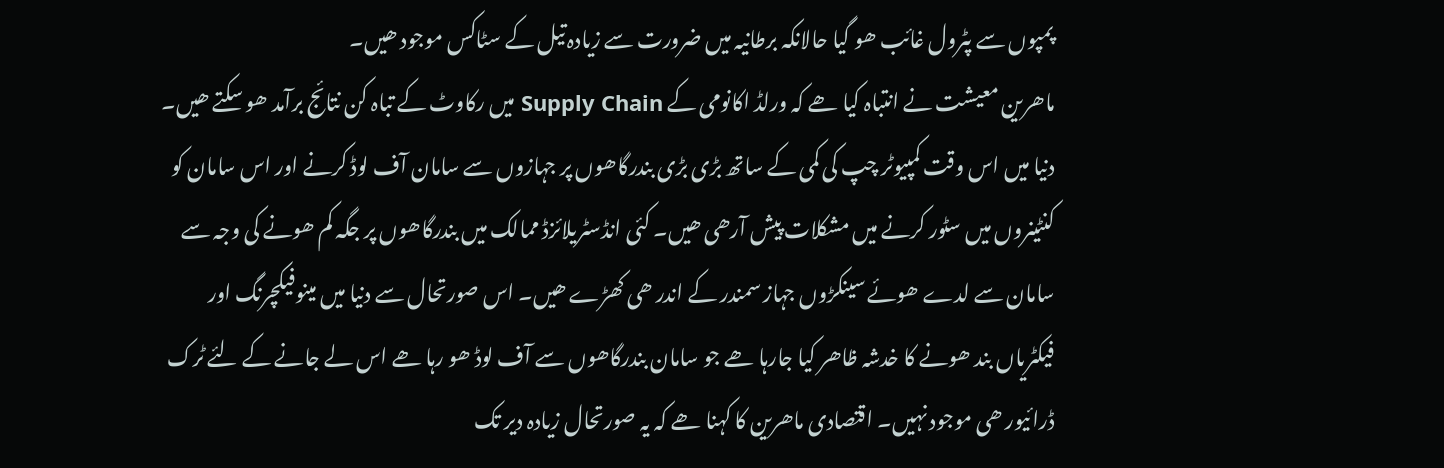پمپوں سے پٹرول غائب ھو گیا حالانکہ برطانیہ میں ضرورت سے زیادہ تیل کے سٹاکس موجود ھیں۔
ماھرین معیشت نے انتباہ کیا ھے کہ ورلڈ اکانومی کے Supply Chain میں رکاوٹ کے تباہ کن نتائج برآمد ھو سکتے ھیں۔ دنیا میں اس وقت کمپیوٹر چپ کی کمی کے ساتھ بڑی بڑی بندرگاھوں پر جہازوں سے سامان آف لوڈ کرنے اور اس سامان کو کنٹینروں میں سٹور کرنے میں مشکلات پیش آرھی ھیں۔ کئی انڈسٹریلائزڈ ممالک میں بندرگاھوں پر جگہ کم ھونے کی وجہ سے سامان سے لدے ھوئے سینکڑوں جہاز سمندر کے اندر ھی کھڑے ھیں۔ اس صورتحال سے دنیا میں مینوفیکچرنگ اور فیکٹریاں بند ھونے کا خدشہ ظاھر کیا جارہا ھے جو سامان بندرگاھوں سے آف لوڈ ھو رہا ھے اس لے جانے کے لئے ٹرک ڈرائیور ھی موجود نہیں۔ اقتصادی ماھرین کا کہنا ھے کہ یہ صورتحال زیادہ دیر تک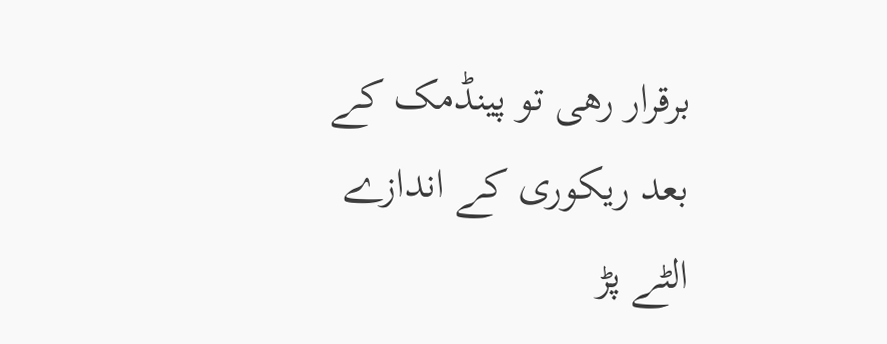برقرار رھی تو پینڈمک کے بعد ریکوری کے اندازے الٹے پڑ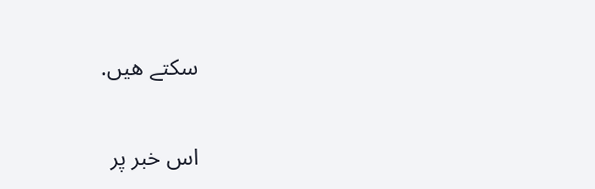سکتے ھیں.

اس خبر پر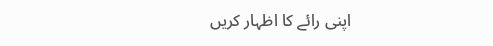اپنی رائے کا اظہار کریں